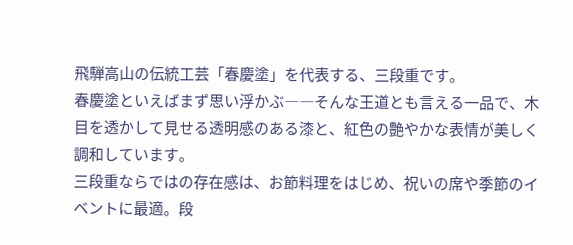飛騨高山の伝統工芸「春慶塗」を代表する、三段重です。
春慶塗といえばまず思い浮かぶ――そんな王道とも言える一品で、木目を透かして見せる透明感のある漆と、紅色の艶やかな表情が美しく調和しています。
三段重ならではの存在感は、お節料理をはじめ、祝いの席や季節のイベントに最適。段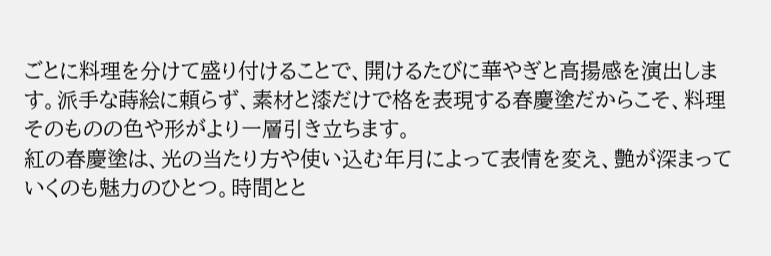ごとに料理を分けて盛り付けることで、開けるたびに華やぎと高揚感を演出します。派手な蒔絵に頼らず、素材と漆だけで格を表現する春慶塗だからこそ、料理そのものの色や形がより一層引き立ちます。
紅の春慶塗は、光の当たり方や使い込む年月によって表情を変え、艶が深まっていくのも魅力のひとつ。時間とと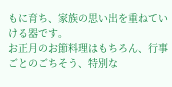もに育ち、家族の思い出を重ねていける器です。
お正月のお節料理はもちろん、行事ごとのごちそう、特別な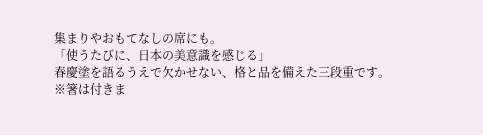集まりやおもてなしの席にも。
「使うたびに、日本の美意識を感じる」
春慶塗を語るうえで欠かせない、格と品を備えた三段重です。
※箸は付きま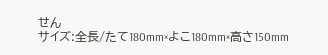せん
サイズ:全長/たて180mm×よこ180mm×高さ150mm